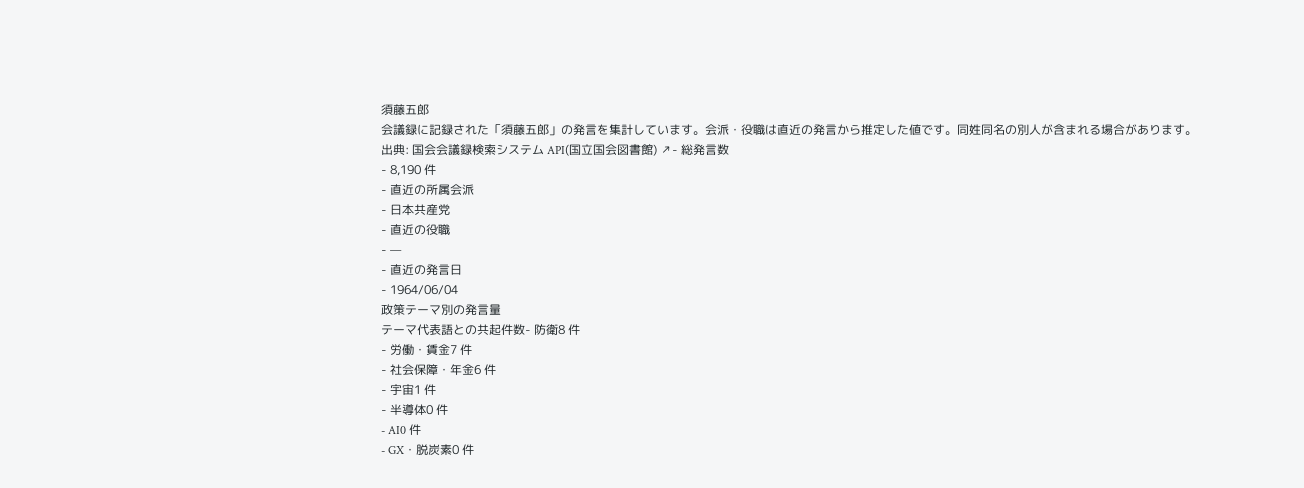須藤五郎
会議録に記録された「須藤五郎」の発言を集計しています。会派・役職は直近の発言から推定した値です。同姓同名の別人が含まれる場合があります。
出典: 国会会議録検索システム API(国立国会図書館) ↗- 総発言数
- 8,190 件
- 直近の所属会派
- 日本共産党
- 直近の役職
- —
- 直近の発言日
- 1964/06/04
政策テーマ別の発言量
テーマ代表語との共起件数- 防衛8 件
- 労働・賃金7 件
- 社会保障・年金6 件
- 宇宙1 件
- 半導体0 件
- AI0 件
- GX・脱炭素0 件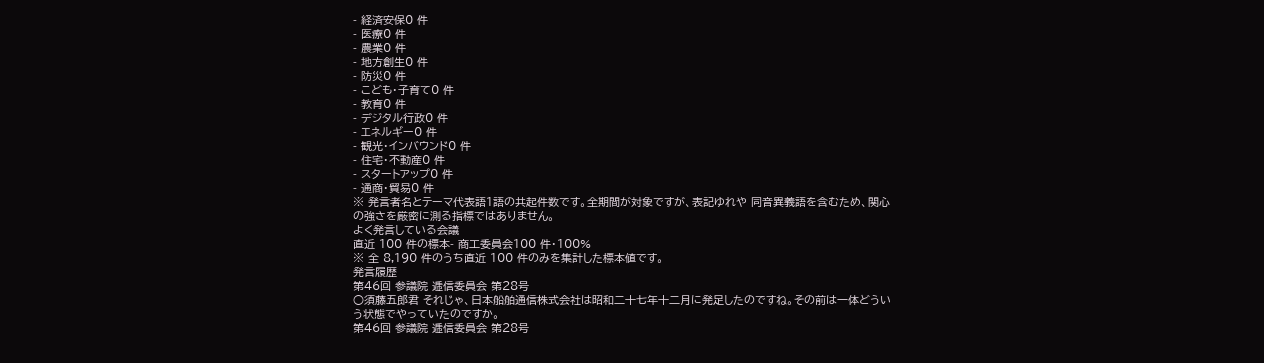- 経済安保0 件
- 医療0 件
- 農業0 件
- 地方創生0 件
- 防災0 件
- こども・子育て0 件
- 教育0 件
- デジタル行政0 件
- エネルギー0 件
- 観光・インバウンド0 件
- 住宅・不動産0 件
- スタートアップ0 件
- 通商・貿易0 件
※ 発言者名とテーマ代表語1語の共起件数です。全期間が対象ですが、表記ゆれや 同音異義語を含むため、関心の強さを厳密に測る指標ではありません。
よく発言している会議
直近 100 件の標本- 商工委員会100 件・100%
※ 全 8,190 件のうち直近 100 件のみを集計した標本値です。
発言履歴
第46回 参議院 逓信委員会 第28号
○須藤五郎君 それじゃ、日本船舶通信株式会社は昭和二十七年十二月に発足したのですね。その前は一体どういう状態でやっていたのですか。
第46回 参議院 逓信委員会 第28号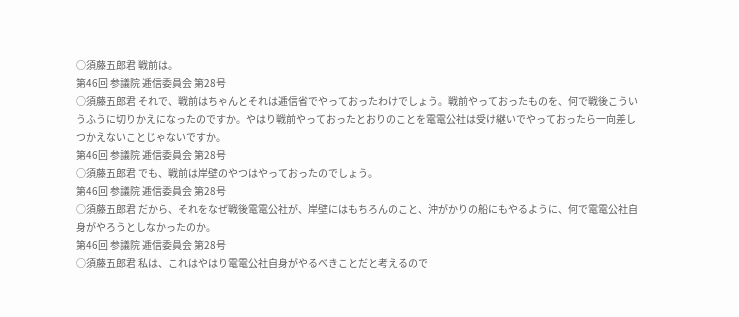○須藤五郎君 戦前は。
第46回 参議院 逓信委員会 第28号
○須藤五郎君 それで、戦前はちゃんとそれは逓信省でやっておったわけでしょう。戦前やっておったものを、何で戦後こういうふうに切りかえになったのですか。やはり戦前やっておったとおりのことを電電公社は受け継いでやっておったら一向差しつかえないことじゃないですか。
第46回 参議院 逓信委員会 第28号
○須藤五郎君 でも、戦前は岸壁のやつはやっておったのでしょう。
第46回 参議院 逓信委員会 第28号
○須藤五郎君 だから、それをなぜ戦後電電公社が、岸壁にはもちろんのこと、沖がかりの船にもやるように、何で電電公社自身がやろうとしなかったのか。
第46回 参議院 逓信委員会 第28号
○須藤五郎君 私は、これはやはり電電公社自身がやるべきことだと考えるので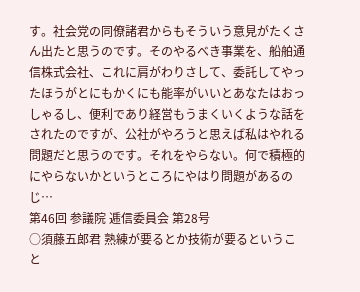す。社会党の同僚諸君からもそういう意見がたくさん出たと思うのです。そのやるべき事業を、船舶通信株式会社、これに肩がわりさして、委託してやったほうがとにもかくにも能率がいいとあなたはおっしゃるし、便利であり経営もうまくいくような話をされたのですが、公社がやろうと思えば私はやれる問題だと思うのです。それをやらない。何で積極的にやらないかというところにやはり問題があるのじ…
第46回 参議院 逓信委員会 第28号
○須藤五郎君 熟練が要るとか技術が要るということ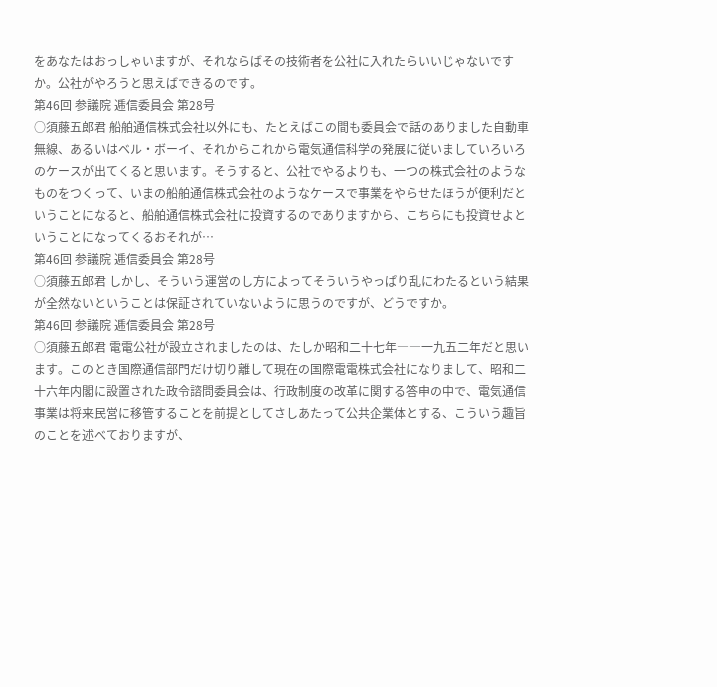をあなたはおっしゃいますが、それならばその技術者を公社に入れたらいいじゃないですか。公社がやろうと思えばできるのです。
第46回 参議院 逓信委員会 第28号
○須藤五郎君 船舶通信株式会社以外にも、たとえばこの間も委員会で話のありました自動車無線、あるいはベル・ボーイ、それからこれから電気通信科学の発展に従いましていろいろのケースが出てくると思います。そうすると、公社でやるよりも、一つの株式会社のようなものをつくって、いまの船舶通信株式会社のようなケースで事業をやらせたほうが便利だということになると、船舶通信株式会社に投資するのでありますから、こちらにも投資せよということになってくるおそれが…
第46回 参議院 逓信委員会 第28号
○須藤五郎君 しかし、そういう運営のし方によってそういうやっぱり乱にわたるという結果が全然ないということは保証されていないように思うのですが、どうですか。
第46回 参議院 逓信委員会 第28号
○須藤五郎君 電電公社が設立されましたのは、たしか昭和二十七年――一九五二年だと思います。このとき国際通信部門だけ切り離して現在の国際電電株式会社になりまして、昭和二十六年内閣に設置された政令諮問委員会は、行政制度の改革に関する答申の中で、電気通信事業は将来民営に移管することを前提としてさしあたって公共企業体とする、こういう趣旨のことを述べておりますが、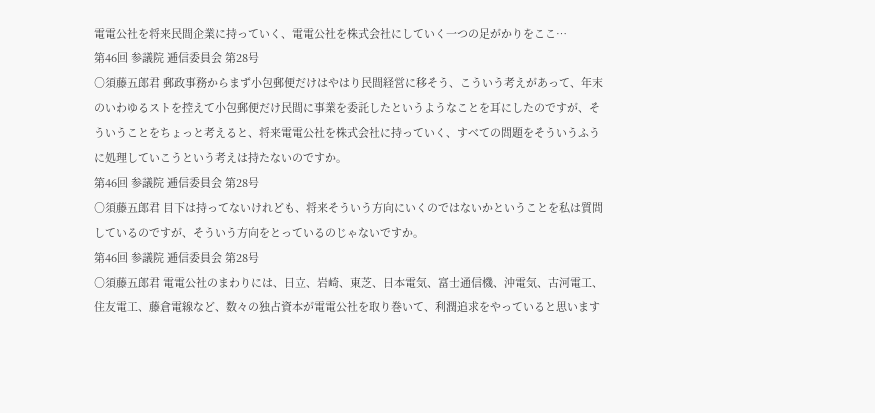電電公社を将来民間企業に持っていく、電電公社を株式会社にしていく一つの足がかりをここ…
第46回 参議院 逓信委員会 第28号
○須藤五郎君 郵政事務からまず小包郵便だけはやはり民間経営に移そう、こういう考えがあって、年末のいわゆるストを控えて小包郵便だけ民間に事業を委託したというようなことを耳にしたのですが、そういうことをちょっと考えると、将来電電公社を株式会社に持っていく、すべての問題をそういうふうに処理していこうという考えは持たないのですか。
第46回 参議院 逓信委員会 第28号
○須藤五郎君 目下は持ってないけれども、将来そういう方向にいくのではないかということを私は質問しているのですが、そういう方向をとっているのじゃないですか。
第46回 参議院 逓信委員会 第28号
○須藤五郎君 電電公社のまわりには、日立、岩崎、東芝、日本電気、富士通信機、沖電気、古河電工、住友電工、藤倉電線など、数々の独占資本が電電公社を取り巻いて、利潤追求をやっていると思います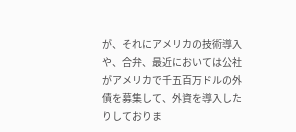が、それにアメリカの技術導入や、合弁、最近においては公社がアメリカで千五百万ドルの外債を募集して、外資を導入したりしておりま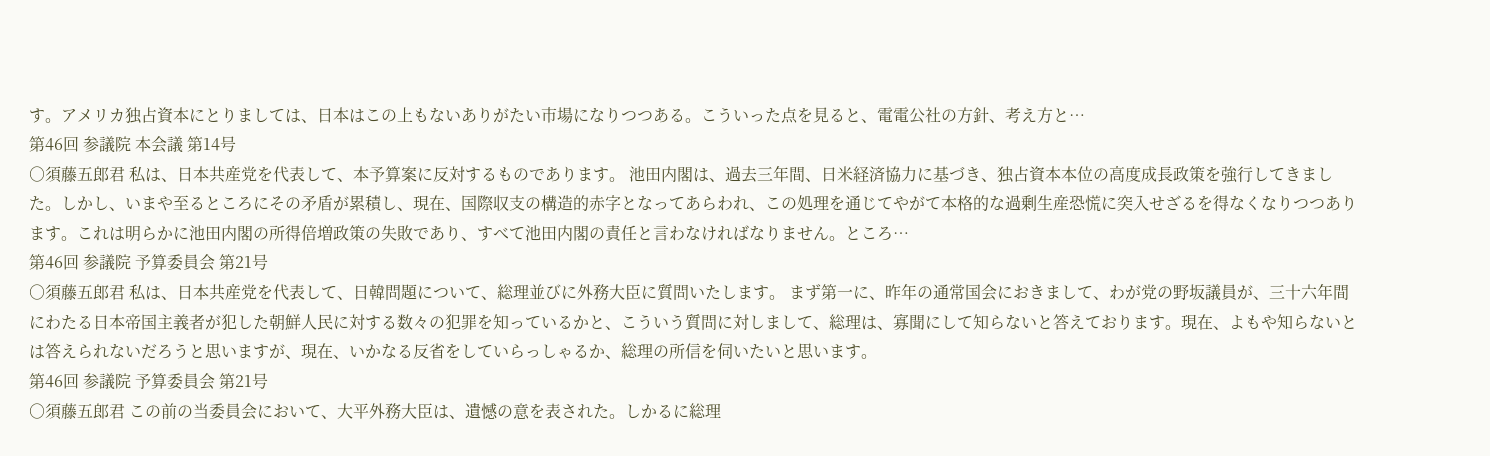す。アメリカ独占資本にとりましては、日本はこの上もないありがたい市場になりつつある。こういった点を見ると、電電公社の方針、考え方と…
第46回 参議院 本会議 第14号
○須藤五郎君 私は、日本共産党を代表して、本予算案に反対するものであります。 池田内閣は、過去三年間、日米経済協力に基づき、独占資本本位の高度成長政策を強行してきました。しかし、いまや至るところにその矛盾が累積し、現在、国際収支の構造的赤字となってあらわれ、この処理を通じてやがて本格的な過剰生産恐慌に突入せざるを得なくなりつつあります。これは明らかに池田内閣の所得倍増政策の失敗であり、すべて池田内閣の責任と言わなければなりません。ところ…
第46回 参議院 予算委員会 第21号
○須藤五郎君 私は、日本共産党を代表して、日韓問題について、総理並びに外務大臣に質問いたします。 まず第一に、昨年の通常国会におきまして、わが党の野坂議員が、三十六年間にわたる日本帝国主義者が犯した朝鮮人民に対する数々の犯罪を知っているかと、こういう質問に対しまして、総理は、寡聞にして知らないと答えております。現在、よもや知らないとは答えられないだろうと思いますが、現在、いかなる反省をしていらっしゃるか、総理の所信を伺いたいと思います。
第46回 参議院 予算委員会 第21号
○須藤五郎君 この前の当委員会において、大平外務大臣は、遺憾の意を表された。しかるに総理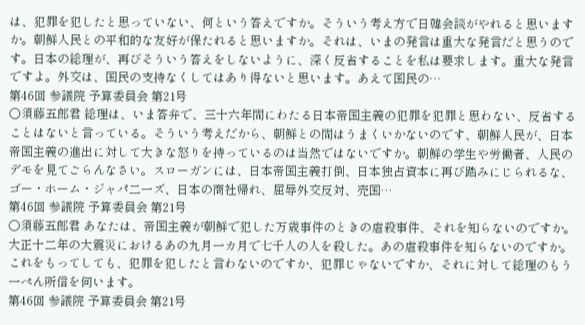は、犯罪を犯したと思っていない、何という答えですか。そういう考え方で日韓会談がやれると思いますか。朝鮮人民との平和的な友好が保たれると思いますか。それは、いまの発言は重大な発言だと思うのです。日本の総理が、再びそういう答えをしないように、深く反省することを私は要求します。重大な発言ですよ。外交は、国民の支持なくしてはあり得ないと思います。あえて国民の…
第46回 参議院 予算委員会 第21号
○須藤五郎君 総理は、いま答弁で、三十六年間にわたる日本帝国主義の犯罪を犯罪と思わない、反省することはないと言っている。そういう考えだから、朝鮮との間はうまくいかないのです、朝鮮人民が、日本帝国主義の進出に対して大きな怒りを持っているのは当然ではないですか。朝鮮の学生や労働者、人民のデモを見てごらんなさい。スローガンには、日本帝国主義打倒、日本独占資本に再び踏みにじられるな、ゴー・ホーム・ジャパ二一ズ、日本の商社帰れ、屈辱外交反対、売国…
第46回 参議院 予算委員会 第21号
○須藤五郎君 あなたは、帝国主義が朝鮮で犯した万歳事件のときの虐殺事件、それを知らないのですか。大正十二年の大震災におけるあの九月一カ月で七千人の人を殺した。あの虐殺事件を知らないのですか。これをもってしても、犯罪を犯したと言わないのですか、犯罪じゃないですか、それに対して総理のもう一ぺん所信を伺います。
第46回 参議院 予算委員会 第21号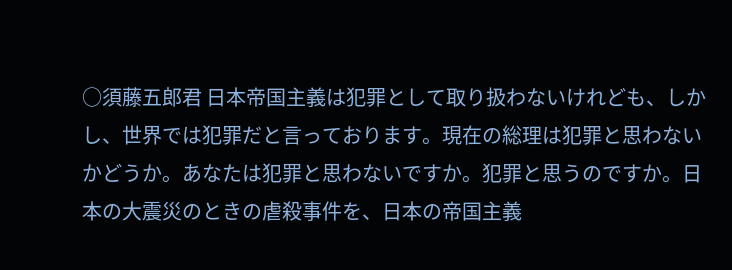○須藤五郎君 日本帝国主義は犯罪として取り扱わないけれども、しかし、世界では犯罪だと言っております。現在の総理は犯罪と思わないかどうか。あなたは犯罪と思わないですか。犯罪と思うのですか。日本の大震災のときの虐殺事件を、日本の帝国主義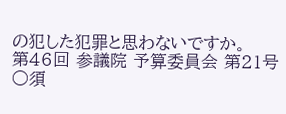の犯した犯罪と思わないですか。
第46回 参議院 予算委員会 第21号
○須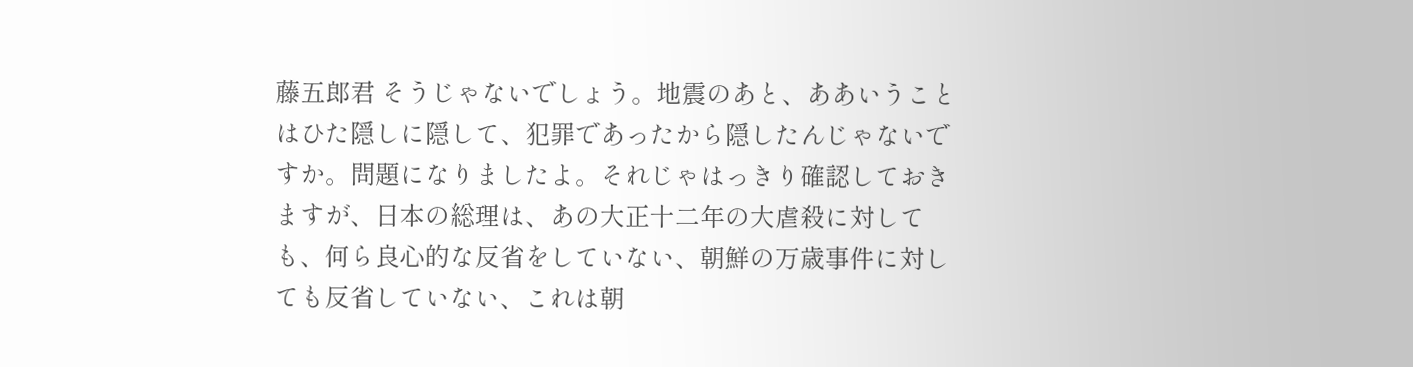藤五郎君 そうじゃないでしょう。地震のあと、ああいうことはひた隠しに隠して、犯罪であったから隠したんじゃないですか。問題になりましたよ。それじゃはっきり確認しておきますが、日本の総理は、あの大正十二年の大虐殺に対しても、何ら良心的な反省をしていない、朝鮮の万歳事件に対しても反省していない、これは朝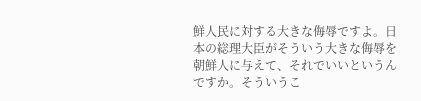鮮人民に対する大きな侮辱ですよ。日本の総理大臣がそういう大きな侮辱を朝鮮人に与えて、それでいいというんですか。そういうこ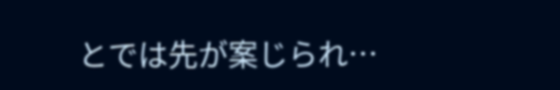とでは先が案じられ…